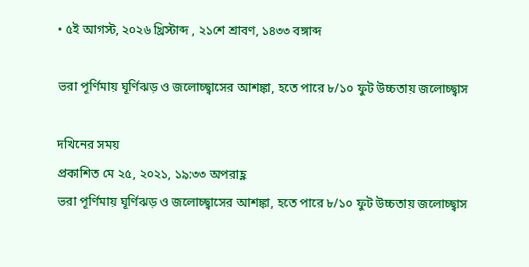• ৫ই আগস্ট, ২০২৬ খ্রিস্টাব্দ , ২১শে শ্রাবণ, ১৪৩৩ বঙ্গাব্দ

ভরা পূর্ণিমায় ঘূর্ণিঝড় ও জলোচ্ছ্বাসের আশঙ্কা, হতে পারে ৮/১০ ফুট উচ্চতায় জলোচ্ছ্বাস

দখিনের সময়
প্রকাশিত মে ২৫, ২০২১, ১৯:৩৩ অপরাহ্ণ
ভরা পূর্ণিমায় ঘূর্ণিঝড় ও জলোচ্ছ্বাসের আশঙ্কা, হতে পারে ৮/১০ ফুট উচ্চতায় জলোচ্ছ্বাস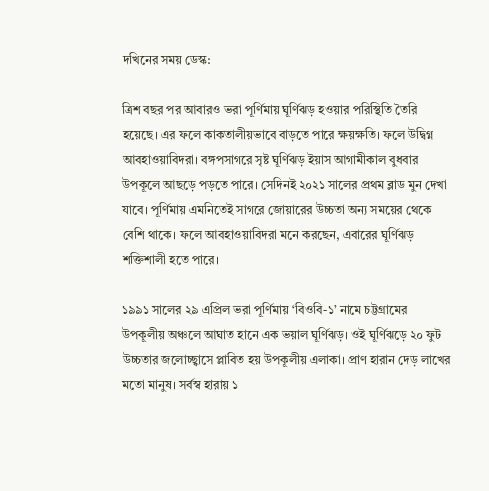দখিনের সময় ডেস্ক:

ত্রিশ বছর পর আবারও ভরা পূর্ণিমায় ঘূর্ণিঝড় হওয়ার পরিস্থিতি তৈরি হয়েছে। এর ফলে কাকতালীয়ভাবে বাড়তে পারে ক্ষয়ক্ষতি। ফলে উদ্বিগ্ন আবহাওয়াবিদরা। বঙ্গপসাগরে সৃষ্ট ঘূর্ণিঝড় ইয়াস আগামীকাল বুধবার উপকূলে আছড়ে পড়তে পারে। সেদিনই ২০২১ সালের প্রথম ব্লাড মুন দেখা যাবে। পূর্ণিমায় এমনিতেই সাগরে জোয়ারের উচ্চতা অন্য সময়ের থেকে বেশি থাকে। ফলে আবহাওয়াবিদরা মনে করছেন, এবারের ঘূর্ণিঝড় শক্তিশালী হতে পারে।

১৯৯১ সালের ২৯ এপ্রিল ভরা পূর্ণিমায় ‘বিওবি-১’ নামে চট্টগ্রামের উপকূলীয় অঞ্চলে আঘাত হানে এক ভয়াল ঘূর্ণিঝড়। ওই ঘূর্ণিঝড়ে ২০ ফুট উচ্চতার জলোচ্ছ্বাসে প্লাবিত হয় উপকূলীয় এলাকা। প্রাণ হারান দেড় লাখের মতো মানুষ। সর্বস্ব হারায় ১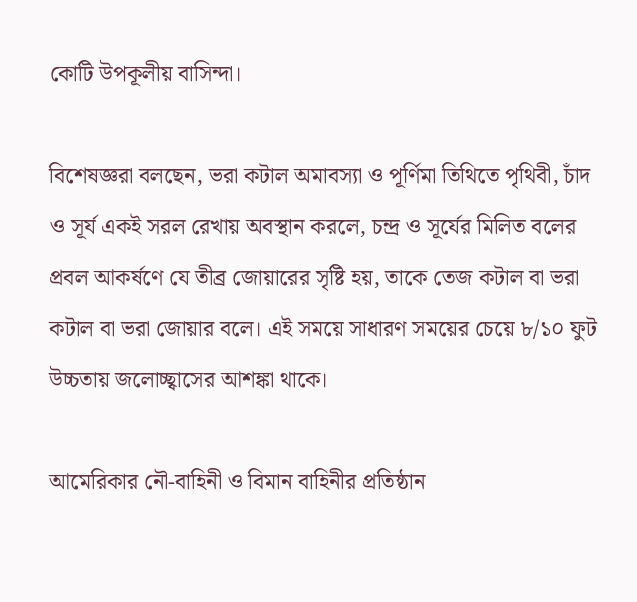কোটি উপকূলীয় বাসিন্দা।

বিশেষজ্ঞরা বলছেন, ভরা কটাল অমাবস্যা ও পূর্ণিমা তিথিতে পৃথিবী, চাঁদ ও সূর্য একই সরল রেখায় অবস্থান করলে, চন্দ্র ও সূর্যের মিলিত বলের প্রবল আকর্ষণে যে তীব্র জোয়ারের সৃষ্টি হয়, তাকে তেজ কটাল বা ভরা কটাল বা ভরা জোয়ার বলে। এই সময়ে সাধারণ সময়ের চেয়ে ৮/১০ ফুট উচ্চতায় জলোচ্ছ্বাসের আশঙ্কা থাকে।

আমেরিকার নৌ-বাহিনী ও বিমান বাহিনীর প্রতিষ্ঠান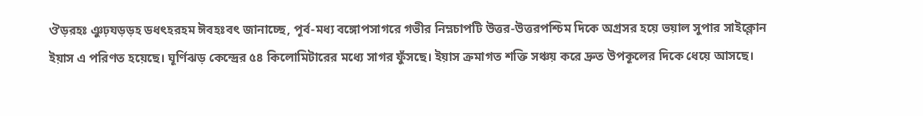ঔড়রহঃ ঞুঢ়যড়ড়হ ডধৎহরহম ঈবহঃবৎ জানাচ্ছে, পূর্ব-মধ্য বঙ্গোপসাগরে গভীর নিম্নচাপটি উত্তর-উত্তরপশ্চিম দিকে অগ্রসর হয়ে ভয়াল সুপার সাইক্লোন ইয়াস এ পরিণত হয়েছে। ঘূর্ণিঝড় কেন্দ্রের ৫৪ কিলোমিটারের মধ্যে সাগর ফুঁসছে। ইয়াস ক্রমাগত শক্তি সঞ্চয় করে দ্রুত উপকূলের দিকে ধেয়ে আসছে।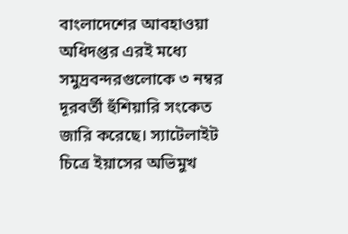বাংলাদেশের আবহাওয়া অধিদপ্তর এরই মধ্যে সমুদ্রবন্দরগুলোকে ৩ নম্বর দূরবর্তী হুঁশিয়ারি সংকেত জারি করেছে। স্যাটেলাইট চিত্রে ইয়াসের অভিমুখ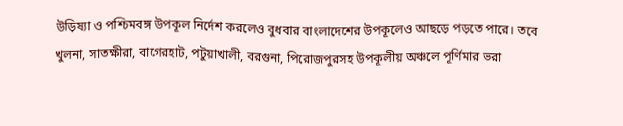উড়িষ্যা ও পশ্চিমবঙ্গ উপকূল নির্দেশ করলেও বুধবার বাংলাদেশের উপকূলেও আছড়ে পড়তে পারে। তবে খুলনা, সাতক্ষীরা, বাগেরহাট, পটুয়াখালী, বরগুনা, পিরোজপুরসহ উপকূলীয় অঞ্চলে পূর্ণিমার ভরা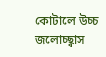কোটালে উচ্চ জলোচ্ছ্বাস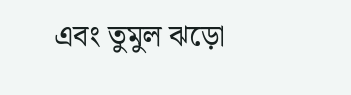এবং তুমুল ঝড়ো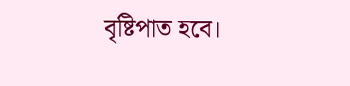বৃষ্টিপাত হবে।